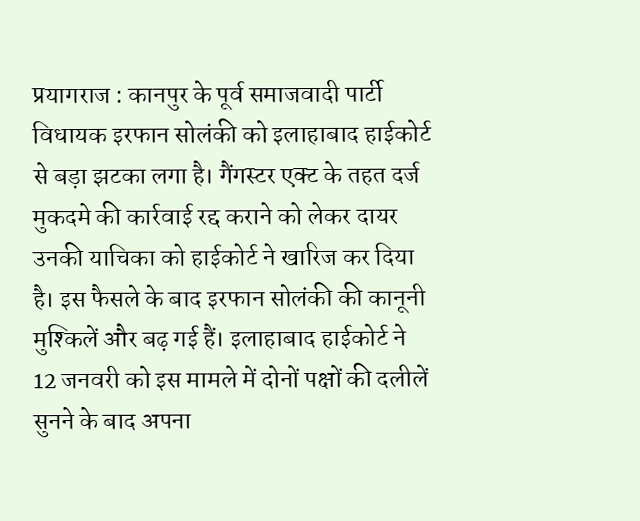प्रयागराज : कानपुर के पूर्व समाजवादी पार्टी विधायक इरफान सोलंकी को इलाहाबाद हाईकोर्ट से बड़ा झटका लगा है। गैंगस्टर एक्ट के तहत दर्ज मुकदमे की कार्रवाई रद्द कराने को लेकर दायर उनकी याचिका को हाईकोर्ट ने खारिज कर दिया है। इस फैसले के बाद इरफान सोलंकी की कानूनी मुश्किलें और बढ़ गई हैं। इलाहाबाद हाईकोर्ट ने 12 जनवरी को इस मामले में दोनों पक्षों की दलीलें सुनने के बाद अपना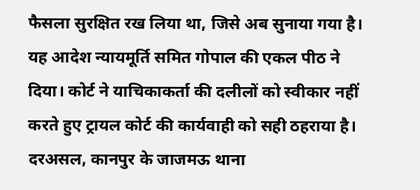फैसला सुरक्षित रख लिया था, जिसे अब सुनाया गया है। यह आदेश न्यायमूर्ति समित गोपाल की एकल पीठ ने दिया। कोर्ट ने याचिकाकर्ता की दलीलों को स्वीकार नहीं करते हुए ट्रायल कोर्ट की कार्यवाही को सही ठहराया है।
दरअसल, कानपुर के जाजमऊ थाना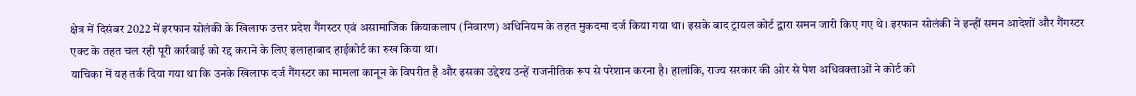क्षेत्र में दिसंबर 2022 में इरफान सोलंकी के खिलाफ उत्तर प्रदेश गैंगस्टर एवं असामाजिक क्रियाकलाप (निवारण) अधिनियम के तहत मुकदमा दर्ज किया गया था। इसके बाद ट्रायल कोर्ट द्वारा समन जारी किए गए थे। इरफान सोलंकी ने इन्हीं समन आदेशों और गैंगस्टर एक्ट के तहत चल रही पूरी कार्रवाई को रद्द कराने के लिए इलाहाबाद हाईकोर्ट का रुख किया था।
याचिका में यह तर्क दिया गया था कि उनके खिलाफ दर्ज गैंगस्टर का मामला कानून के विपरीत है और इसका उद्देश्य उन्हें राजनीतिक रूप से परेशान करना है। हालांकि, राज्य सरकार की ओर से पेश अधिवक्ताओं ने कोर्ट को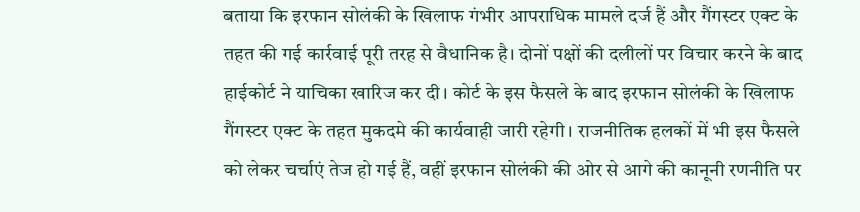बताया कि इरफान सोलंकी के खिलाफ गंभीर आपराधिक मामले दर्ज हैं और गैंगस्टर एक्ट के तहत की गई कार्रवाई पूरी तरह से वैधानिक है। दोनों पक्षों की दलीलों पर विचार करने के बाद हाईकोर्ट ने याचिका खारिज कर दी। कोर्ट के इस फैसले के बाद इरफान सोलंकी के खिलाफ गैंगस्टर एक्ट के तहत मुकदमे की कार्यवाही जारी रहेगी। राजनीतिक हलकों में भी इस फैसले को लेकर चर्चाएं तेज हो गई हैं, वहीं इरफान सोलंकी की ओर से आगे की कानूनी रणनीति पर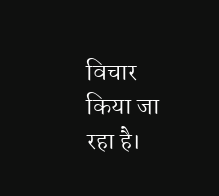विचार किया जा रहा है।